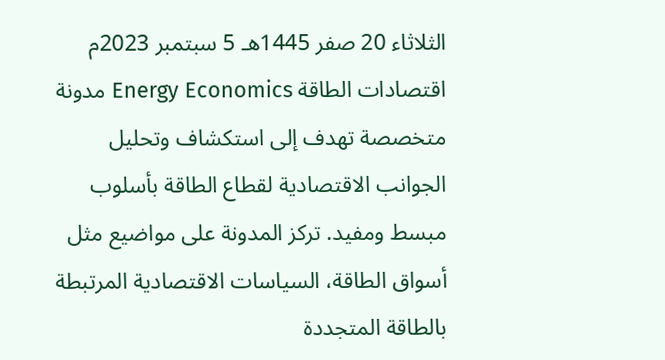الثلاثاء 20 صفر 1445هـ 5 سبتمبر 2023م
اقتصادات الطاقة Energy Economics مدونة متخصصة تهدف إلى استكشاف وتحليل الجوانب الاقتصادية لقطاع الطاقة بأسلوب مبسط ومفيد. تركز المدونة على مواضيع مثل أسواق الطاقة، السياسات الاقتصادية المرتبطة بالطاقة المتجددة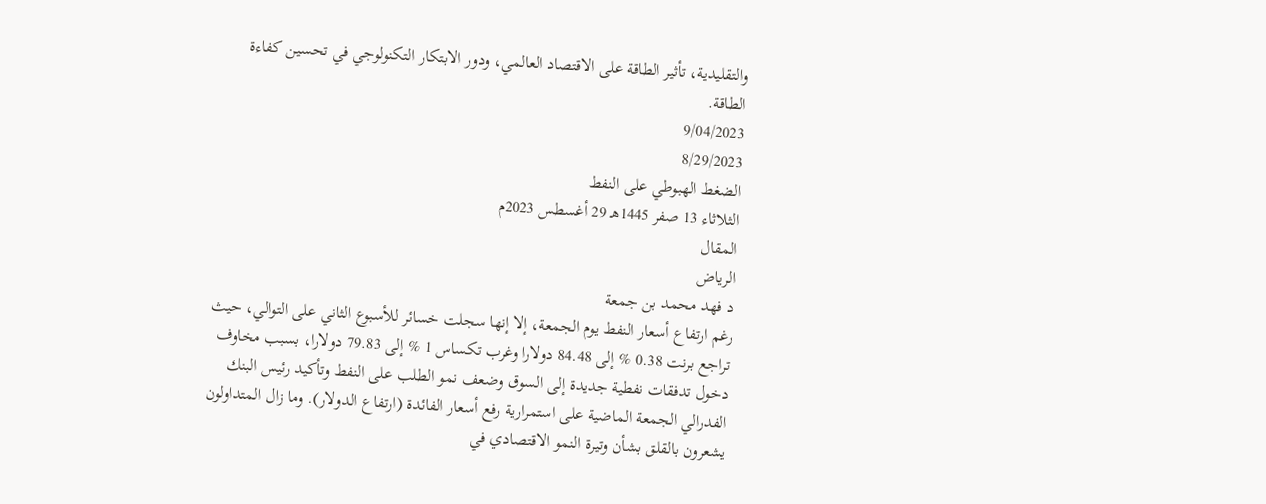والتقليدية، تأثير الطاقة على الاقتصاد العالمي، ودور الابتكار التكنولوجي في تحسين كفاءة الطاقة.
9/04/2023
8/29/2023
الضغط الهبوطي على النفط
الثلاثاء 13 صفر 1445هـ 29 أغسطس 2023م
المقال
الرياض
د فهد محمد بن جمعة
رغم ارتفاع أسعار النفط يوم الجمعة، إلا إنها سجلت خسائر للأسبوع الثاني على التوالي، حيث تراجع برنت 0.38 % إلى 84.48 دولارا وغرب تكساس 1 % إلى 79.83 دولارا، بسبب مخاوف دخول تدفقات نفطية جديدة إلى السوق وضعف نمو الطلب على النفط وتأكيد رئيس البنك الفدرالي الجمعة الماضية على استمرارية رفع أسعار الفائدة (ارتفاع الدولار). وما زال المتداولون يشعرون بالقلق بشأن وتيرة النمو الاقتصادي في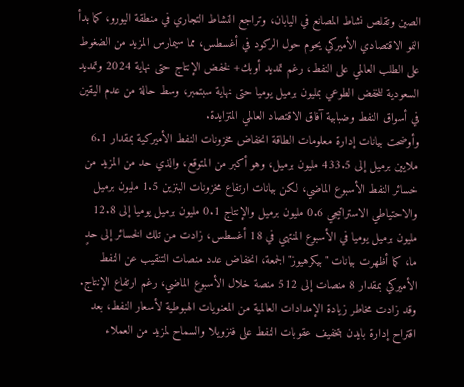الصين وتقلص نشاط المصانع في اليابان، وتراجع النشاط التجاري في منطقة اليورو، كما بدأ النمو الاقتصادي الأميركي يحوم حول الركود في أغسطس، مما سيمارس المزيد من الضغوط على الطلب العالمي على النفط، رغم تمديد أوبك+ لخفض الإنتاج حتى نهاية 2024 وتمديد السعودية للخفض الطوعي بمليون برميل يوميا حتى نهاية سبتمبر، وسط حالة من عدم اليقين في أسواق النفط وضبابية آفاق الاقتصاد العالمي المتزايدة.
وأوضحت بيانات إدارة معلومات الطاقة انخفاض مخزونات النفط الأميركية بمقدار 6.1 ملايين برميل إلى 433.5 مليون برميل، وهو أكبر من المتوقع، والذي حد من المزيد من خسائر النفط الأسبوع الماضي، لكن بيانات ارتفاع مخزونات البنزين 1.5 مليون برميل والاحتياطي الاستراتيجي 0.6 مليون برميل والإنتاج 0.1 مليون برميل يوميا إلى 12.8 مليون برميل يوميا في الأسبوع المنتهي في 18 أغسطس، زادت من تلك الخسائر إلى حدٍ ما، كما أظهرت بيانات "بيكرهيوز" الجمعة، انخفاض عدد منصات التنقيب عن النفط الأميركي بمقدار 8 منصات إلى 512 منصة خلال الأسبوع الماضي، رغم ارتفاع الإنتاج.
وقد زادت مخاطر زيادة الإمدادات العالمية من المعنويات الهبوطية لأسعار النفط، بعد اقتراح إدارة بايدن بتخفيف عقوبات النفط على فنزويلا والسماح لمزيد من العملاء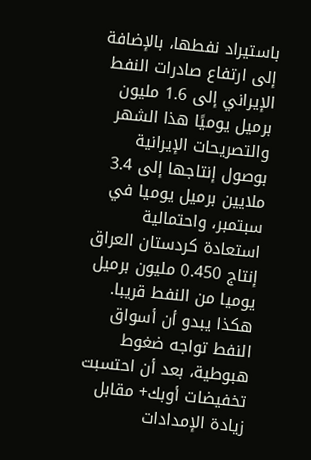باستيراد نفطها، بالإضافة إلى ارتفاع صادرات النفط الإيراني إلى 1.6 مليون برميل يوميًا هذا الشهر والتصريحات الإيرانية بوصول إنتاجها إلى 3.4 ملايين برميل يوميا في سبتمبر، واحتمالية استعادة كردستان العراق إنتاج 0.450 مليون برميل يوميا من النفط قريبا.
هكذا يبدو أن أسواق النفط تواجه ضغوط هبوطية، بعد أن احتسبت تخفيضات أوبك+ مقابل زيادة الإمدادات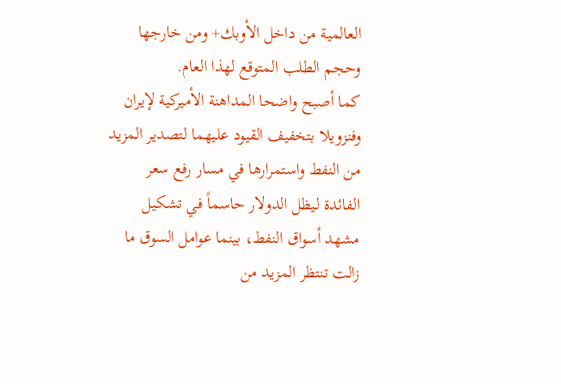العالمية من داخل الأوبك+ ومن خارجها وحجم الطلب المتوقع لهذا العام.
كما أصبح واضحا المداهنة الأميركية لإيران وفنزويلا بتخفيف القيود عليهما لتصدير المزيد من النفط واستمرارها في مسار رفع سعر الفائدة ليظل الدولار حاسماً في تشكيل مشهد أسواق النفط، بينما عوامل السوق ما زالت تنتظر المزيد من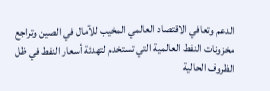الدعم وتعافي الاقتصاد العالمي المخيب للآمال في الصين وتراجع مخزونات النفط العالمية التي تستخدم لتهدئة أسعار النفط في ظل الظروف الحالية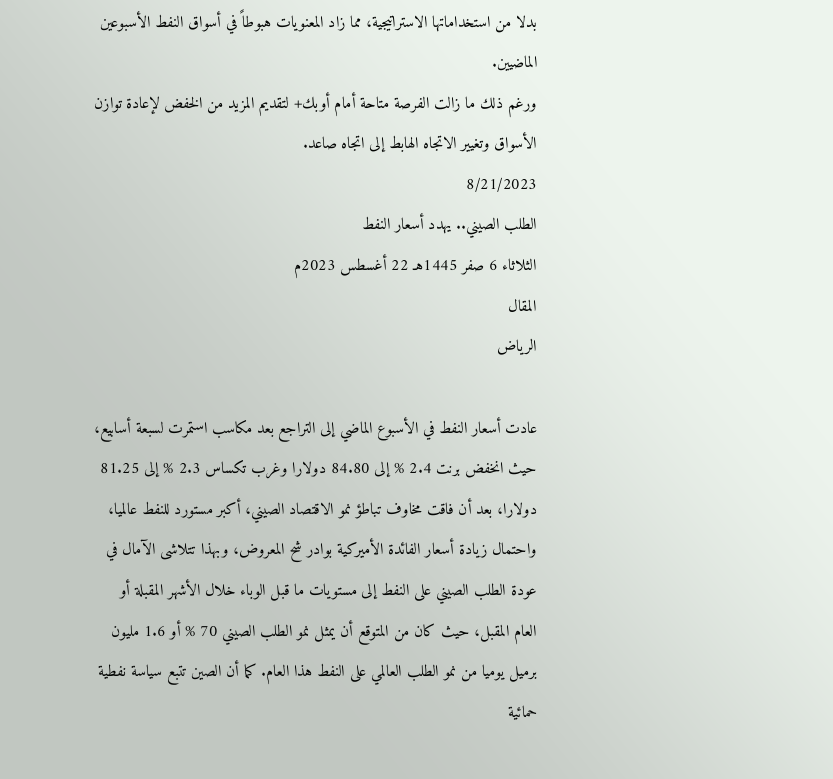بدلا من استخداماتها الاستراتيجية، مما زاد المعنويات هبوطاً في أسواق النفط الأسبوعين الماضيين.
ورغم ذلك ما زالت الفرصة متاحة أمام أوبك+ لتقديم المزيد من الخفض لإعادة توازن الأسواق وتغيير الاتجاه الهابط إلى اتجاه صاعد.
8/21/2023
الطلب الصيني.. يهدد أسعار النفط
الثلاثاء 6 صفر 1445هـ 22 أغسطس 2023م
المقال
الرياض

عادت أسعار النفط في الأسبوع الماضي إلى التراجع بعد مكاسب استمرت لسبعة أسابيع، حيث انخفض برنت 2.4 % إلى 84.80 دولارا وغرب تكساس 2.3 % إلى 81.25 دولارا، بعد أن فاقت مخاوف تباطؤ نمو الاقتصاد الصيني، أكبر مستورد للنفط عالميا، واحتمال زيادة أسعار الفائدة الأميركية بوادر شح المعروض، وبهذا تتلاشى الآمال في عودة الطلب الصيني على النفط إلى مستويات ما قبل الوباء خلال الأشهر المقبلة أو العام المقبل، حيث كان من المتوقع أن يمثل نمو الطلب الصيني 70 % أو 1.6 مليون برميل يوميا من نمو الطلب العالمي على النفط هذا العام. كما أن الصين تتبع سياسة نفطية حمائية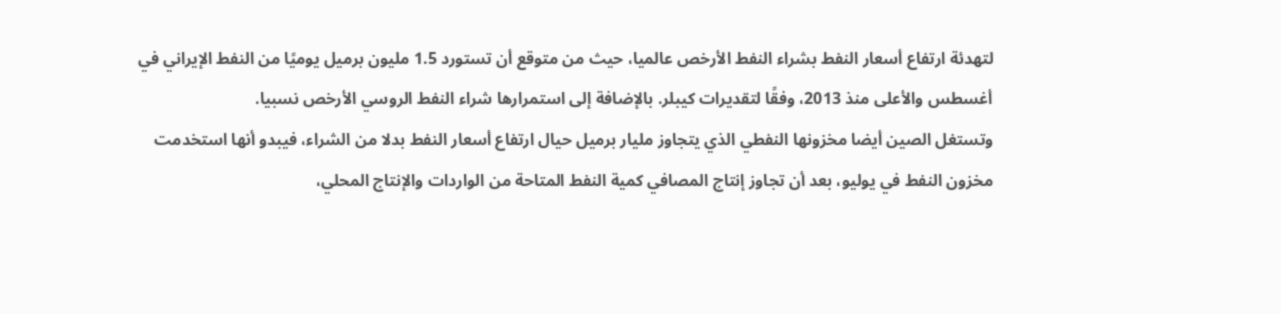لتهدئة ارتفاع أسعار النفط بشراء النفط الأرخص عالميا، حيث من متوقع أن تستورد 1.5 مليون برميل يوميًا من النفط الإيراني في أغسطس والأعلى منذ 2013، وفقًا لتقديرات كيبلر. بالإضافة إلى استمرارها شراء النفط الروسي الأرخص نسبيا.
وتستغل الصين أيضا مخزونها النفطي الذي يتجاوز مليار برميل حيال ارتفاع أسعار النفط بدلا من الشراء، فيبدو أنها استخدمت مخزون النفط في يوليو، بعد أن تجاوز إنتاج المصافي كمية النفط المتاحة من الواردات والإنتاج المحلي،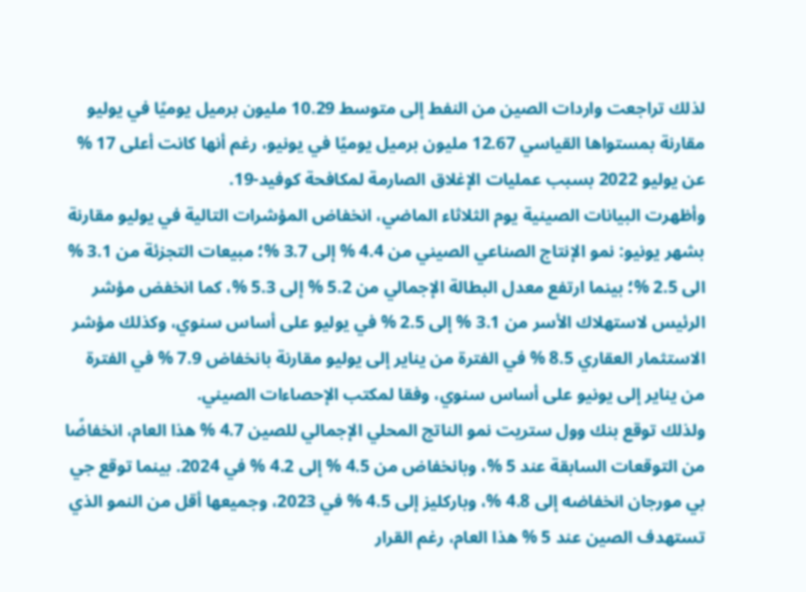لذلك تراجعت واردات الصين من النفط إلى متوسط 10.29 مليون برميل يوميًا في يوليو مقارنة بمستواها القياسي 12.67 مليون برميل يوميًا في يونيو، رغم أنها كانت أعلى 17 % عن يوليو 2022 بسبب عمليات الإغلاق الصارمة لمكافحة كوفيد-19.
وأظهرت البيانات الصينية يوم الثلاثاء الماضي، انخفاض المؤشرات التالية في يوليو مقارنة بشهر يونيو: نمو الإنتاج الصناعي الصيني من 4.4 % إلى 3.7 %؛ مبيعات التجزئة من 3.1 % الى 2.5 %؛ بينما ارتفع معدل البطالة الإجمالي من 5.2 % إلى 5.3 %، كما انخفض مؤشر الرئيس لاستهلاك الأسر من 3.1 % إلى 2.5 % في يوليو على أساس سنوي، وكذلك مؤشر الاستثمار العقاري 8.5 % في الفترة من يناير إلى يوليو مقارنة بانخفاض 7.9 % في الفترة من يناير إلى يونيو على أساس سنوي، وفقا لمكتب الإحصاءات الصيني.
ولذلك توقع بنك وول ستريت نمو الناتج المحلي الإجمالي للصين 4.7 % هذا العام، انخفاضًا من التوقعات السابقة عند 5 %، وبانخفاض من 4.5 % إلى 4.2 % في 2024. بينما توقع جي بي مورجان انخفاضه إلى 4.8 %، وباركليز إلى 4.5 % في 2023، وجميعها أقل من النمو الذي تستهدف الصين عند 5 % هذا العام، رغم القرار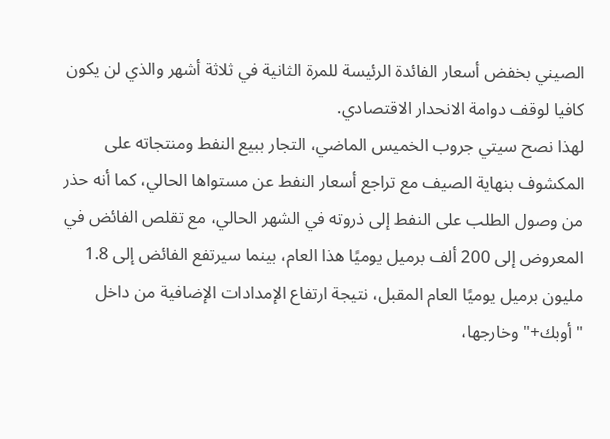الصيني بخفض أسعار الفائدة الرئيسة للمرة الثانية في ثلاثة أشهر والذي لن يكون كافيا لوقف دوامة الانحدار الاقتصادي.
لهذا نصح سيتي جروب الخميس الماضي، التجار ببيع النفط ومنتجاته على المكشوف بنهاية الصيف مع تراجع أسعار النفط عن مستواها الحالي، كما أنه حذر من وصول الطلب على النفط إلى ذروته في الشهر الحالي، مع تقلص الفائض في المعروض إلى 200 ألف برميل يوميًا هذا العام، بينما سيرتفع الفائض إلى 1.8 مليون برميل يوميًا العام المقبل، نتيجة ارتفاع الإمدادات الإضافية من داخل "أوبك+" وخارجها،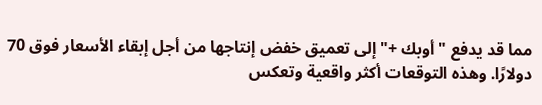مما قد يدفع "أوبك +" إلى تعميق خفض إنتاجها من أجل إبقاء الأسعار فوق 70 دولارًا. وهذه التوقعات أكثر واقعية وتعكس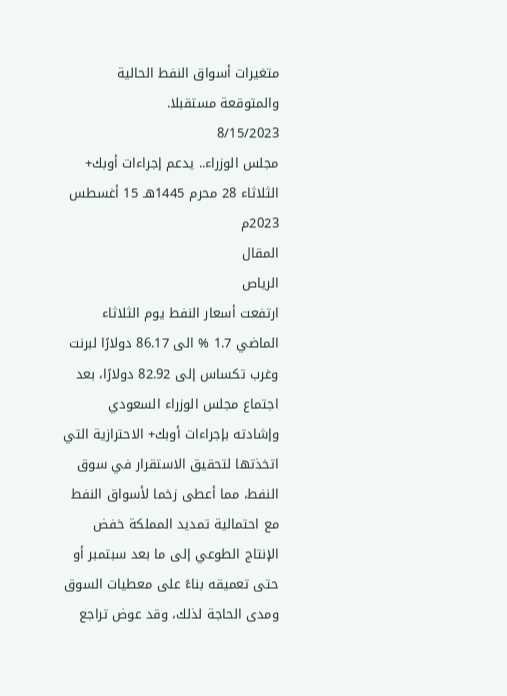متغيرات أسواق النفط الحالية والمتوقعة مستقبلا.
8/15/2023
مجلس الوزراء.. يدعم إجراءات أوبك+
الثلاثاء 28 محرم 1445هـ 15 أغسطس 2023م
المقال
الرياص
ارتفعت أسعار النفط يوم الثلاثاء الماضي 1.7 % الى 86.17 دولارًا لبرنت وغرب تكساس إلى 82.92 دولارًا، بعد اجتماع مجلس الوزراء السعودي وإشادته بإجراءات أوبك+ الاحترازية التي اتخذتها لتحقيق الاستقرار في سوق النفط، مما أعطى زخما لأسواق النفط مع احتمالية تمديد المملكة خفض الإنتاج الطوعي إلى ما بعد سبتمبر أو حتى تعميقه بناءً على معطيات السوق ومدى الحاجة لذلك، وقد عوض تراجع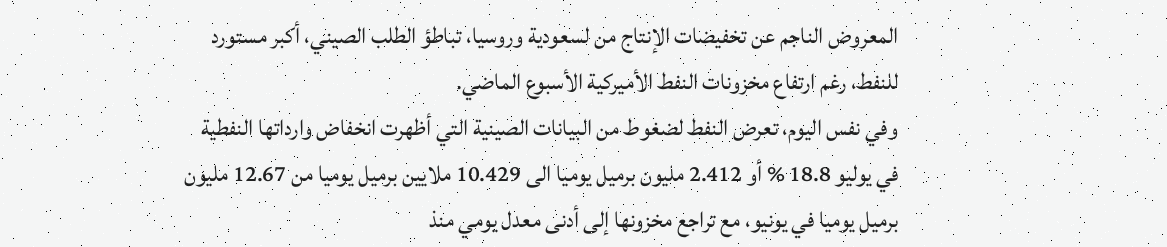المعروض الناجم عن تخفيضات الإنتاج من لسعودية وروسيا، تباطؤ الطلب الصيني، أكبر مستورد للنفط، رغم ارتفاع مخزونات النفط الأميركية الأسبوع الماضي.
وفي نفس اليوم، تعرض النفط لضغوط من البيانات الصينية التي أظهرت انخفاض وارداتها النفطية في يوليو 18.8 % أو 2.412 مليون برميل يوميا الى 10.429 ملايين برميل يوميا من 12.67 مليون برميل يوميا في يونيو، مع تراجع مخزونها إلى أدنى معدل يومي منذ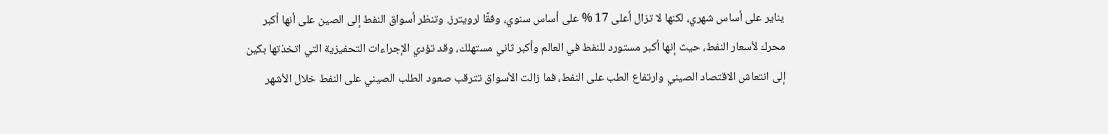يناير على أساس شهري، لكنها لا تزال أعلى 17 % على أساس سنوي، وفقًا لرويترز. وتنظر أسواق النفط إلى الصين على أنها أكبر محرك لأسعار النفط، حيث إنها أكبر مستورد للنفط في العالم وأكبر ثاني مستهلك، وقد تؤدي الإجراءات التحفيزية التي اتخذتها بكين إلى انتعاش الاقتصاد الصيني وارتفاع الطب على النفط، فما زالت الأسواق تترقب صعود الطلب الصيني على النفط خلال الأشهر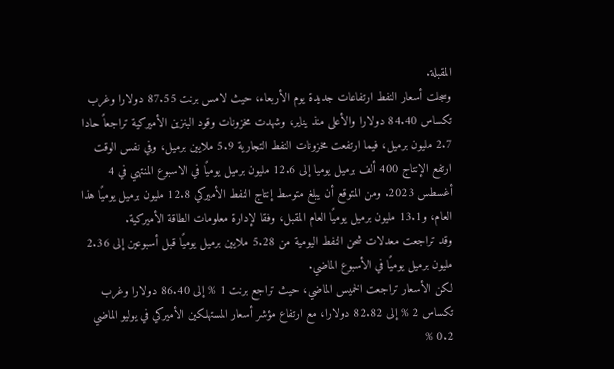المقبلة.
وسجلت أسعار النفط ارتفاعات جديدة يوم الأربعاء، حيث لامس برنت 87.55 دولارا وغرب تكساس 84.40 دولارا والأعلى منذ يناير، وشهدت مخزونات وقود البنزين الأميركية تراجعاً حادا 2.7 مليون برميل، فيما ارتفعت مخزونات النفط التجارية 5.9 ملايين برميل، وفي نفس الوقت ارتفع الإنتاج 400 ألف برميل يوميا إلى 12.6 مليون برميل يوميًا في الاسبوع المنتهي في 4 أغسطس 2023. ومن المتوقع أن يبلغ متوسط إنتاج النفط الأميركي 12.8 مليون برميل يوميًا هذا العام، و13.1 مليون برميل يوميًا العام المقبل، وفقا لإدارة معلومات الطاقة الأميركية.
وقد تراجعت معدلات شحن النفط اليومية من 5.28 ملايين برميل يوميًا قبل أسبوعين إلى 2.36 مليون برميل يوميًا في الأسبوع الماضي.
لكن الأسعار تراجعت الخميس الماضي، حيث تراجع برنت 1 % إلى 86.40 دولارا وغرب تكساس 2 % إلى 82.82 دولارا، مع ارتفاع مؤشر أسعار المستهلكين الأميركي في يوليو الماضي 0.2 %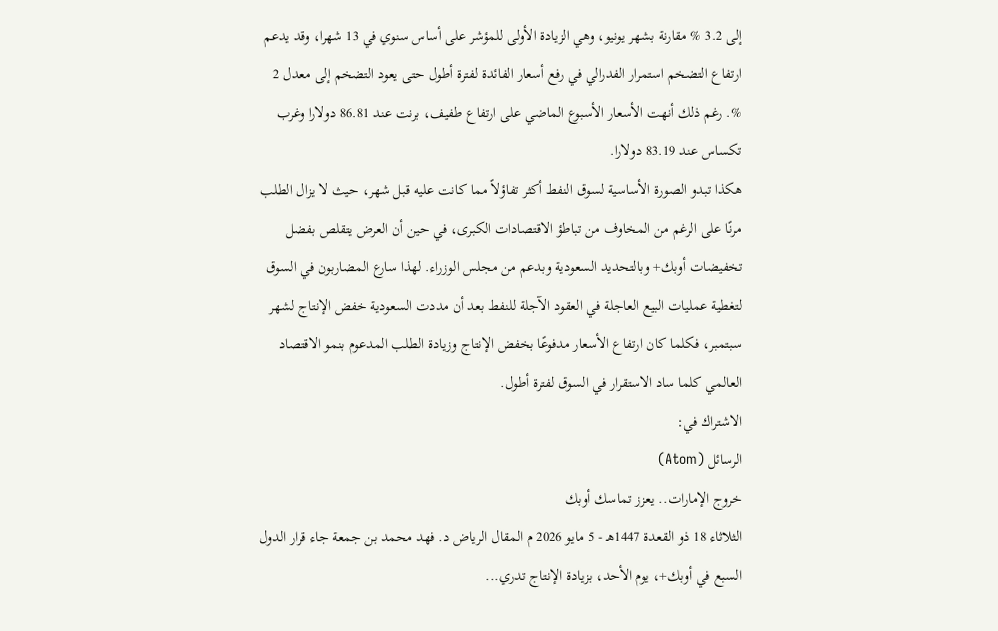إلى 3.2 % مقارنة بشهر يونيو، وهي الزيادة الأولى للمؤشر على أساس سنوي في 13 شهرا، وقد يدعم ارتفاع التضخم استمرار الفدرالي في رفع أسعار الفائدة لفترة أطول حتى يعود التضخم إلى معدل 2 %. رغم ذلك أنهت الأسعار الأسبوع الماضي على ارتفاع طفيف، برنت عند 86.81 دولارا وغرب تكساس عند 83.19 دولارا.
هكذا تبدو الصورة الأساسية لسوق النفط أكثر تفاؤلاً مما كانت عليه قبل شهر، حيث لا يزال الطلب مرنًا على الرغم من المخاوف من تباطؤ الاقتصادات الكبرى، في حين أن العرض يتقلص بفضل تخفيضات أوبك+ وبالتحديد السعودية وبدعم من مجلس الوزراء. لهذا سارع المضاربون في السوق لتغطية عمليات البيع العاجلة في العقود الآجلة للنفط بعد أن مددت السعودية خفض الإنتاج لشهر سبتمبر، فكلما كان ارتفاع الأسعار مدفوعًا بخفض الإنتاج وزيادة الطلب المدعوم بنمو الاقتصاد العالمي كلما ساد الاستقرار في السوق لفترة أطول.
الاشتراك في:
الرسائل (Atom)
خروج الإمارات.. يعزز تماسك أوبك
الثلاثاء 18 ذو القعدة 1447هـ - 5 مايو 2026 م المقال الرياض د. فهد محمد بن جمعة جاء قرار الدول السبع في أوبك+، يوم الأحد، بزيادة الإنتاج تدري...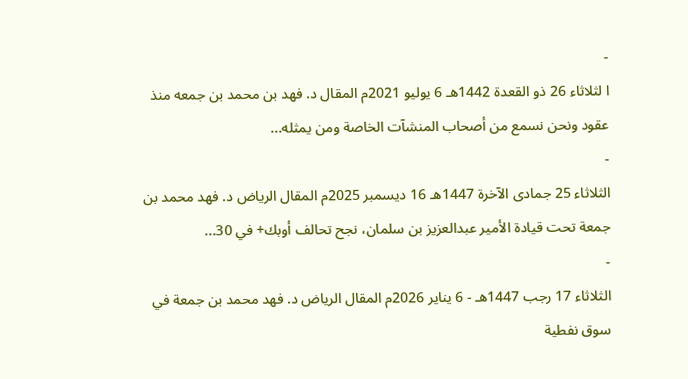-
ا لثلاثاء 26 ذو القعدة 1442هـ 6 يوليو 2021م المقال د. فهد بن محمد بن جمعه منذ عقود ونحن نسمع من أصحاب المنشآت الخاصة ومن يمثله...
-
الثلاثاء 25 جمادى الآخرة 1447هـ 16 ديسمبر 2025م المقال الرياض د. فهد محمد بن جمعة تحت قيادة الأمير عبدالعزيز بن سلمان، نجح تحالف أوبك+ في 30...
-
الثلاثاء 17 رجب 1447هـ - 6 يناير 2026م المقال الرياض د. فهد محمد بن جمعة في سوق نفطية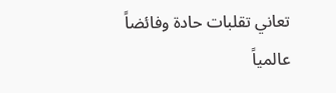تعاني تقلبات حادة وفائضاً عالمياً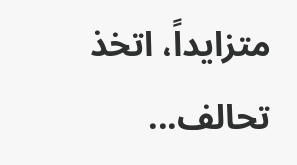متزايداً، اتخذ تحالف...